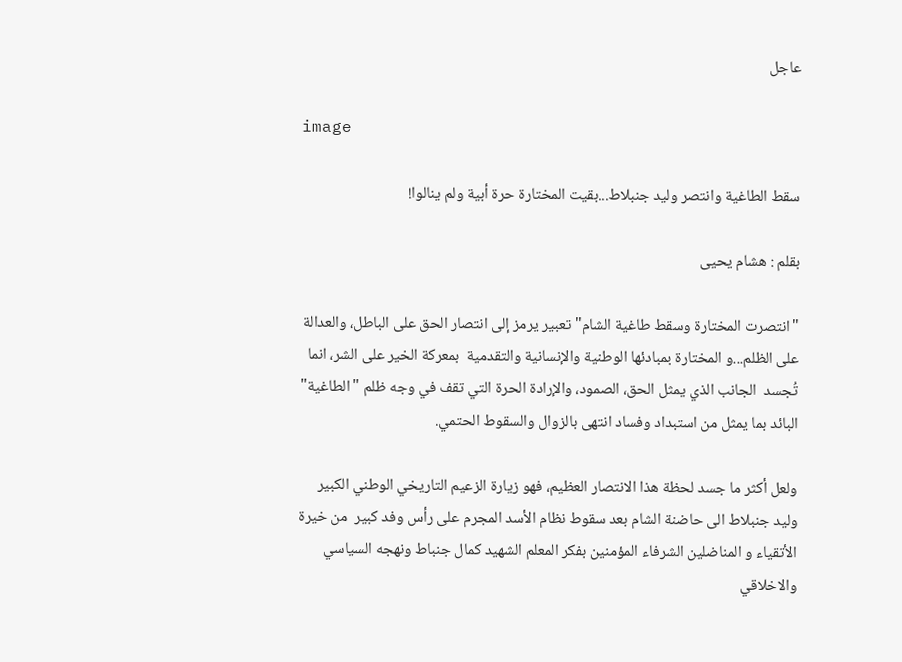عاجل

image

سقط الطاغية وانتصر وليد جنبلاط...بقيت المختارة حرة أبية ولم ينالوا!

بقلم : هشام يحيى

"انتصرت المختارة وسقط طاغية الشام" تعبير يرمز إلى انتصار الحق على الباطل، والعدالة على الظلم...و المختارة بمبادئها الوطنية والإنسانية والتقدمية  بمعركة الخير على الشر، انما تُجسد  الجانب الذي يمثل الحق، الصمود، والإرادة الحرة التي تقف في وجه ظلم "الطاغية" البائد بما يمثل من استبداد وفساد انتهى بالزوال والسقوط الحتمي.

ولعل أكثر ما جسد لحظة هذا الانتصار العظيم، فهو زيارة الزعيم التاريخي الوطني الكبير  وليد جنبلاط الى حاضنة الشام بعد سقوط نظام الأسد المجرم على رأس وفد كبير  من خيرة الأتقياء و المناضلين الشرفاء المؤمنين بفكر المعلم الشهيد كمال جنباط ونهجه السياسي والاخلاقي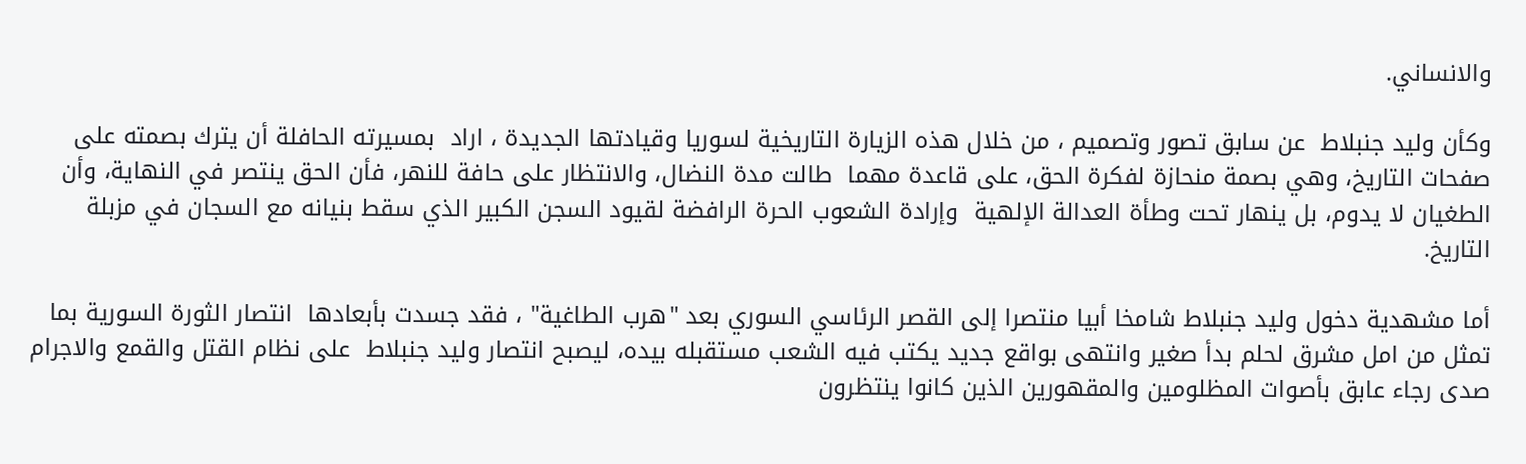والانساني.

وكأن وليد جنبلاط  عن سابق تصور وتصميم ، من خلال هذه الزيارة التاريخية لسوريا وقيادتها الجديدة ، اراد  بمسيرته الحافلة أن يترك بصمته على صفحات التاريخ، وهي بصمة منحازة لفكرة الحق، على قاعدة مهما  طالت مدة النضال، والانتظار على حافة للنهر، فأن الحق ينتصر في النهاية، وأن الطغيان لا يدوم، بل ينهار تحت وطأة العدالة الإلهية  وإرادة الشعوب الحرة الرافضة لقيود السجن الكبير الذي سقط بنيانه مع السجان في مزبلة التاريخ.

أما مشهدية دخول وليد جنبلاط شامخا أبيا منتصرا إلى القصر الرئاسي السوري بعد "هرب الطاغية" ، فقد جسدت بأبعادها  انتصار الثورة السورية بما تمثل من امل مشرق لحلم بدأ صغير وانتهى بواقع جديد يكتب فيه الشعب مستقبله بيده، ليصبح انتصار وليد جنبلاط  على نظام القتل والقمع والاجرام صدى رجاء عابق بأصوات المظلومين والمقهورين الذين كانوا ينتظرون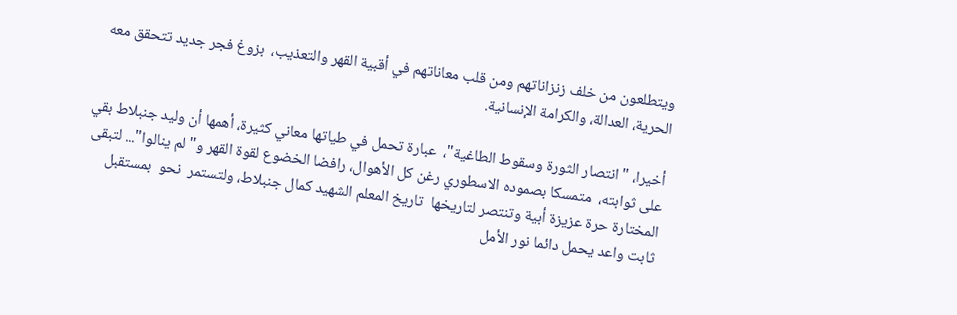ويتطلعون من خلف زنزاناتهم ومن قلب معاناتهم في أقبية القهر والتعذيب،  بزوغ فجر جديد تتحقق معه الحرية، العدالة، والكرامة الإنسانية.

أخيرا، "انتصار الثورة وسقوط الطاغية"،  عبارة تحمل في طياتها معاني كثيرة، أهمها أن وليد جنبلاط بقي على ثوابته،  متمسكا بصموده الاسطوري رغن كل الأهوال، رافضا الخضوع لقوة القهر و"لم ينالوا"... لتبقى المختارة حرة عزيزة أبية وتنتصر لتاريخها  تاريخ المعلم الشهيد كمال جنبلاط، ولتستمر  نحو  بمستقبل ثابت واعد يحمل دائما نور الأمل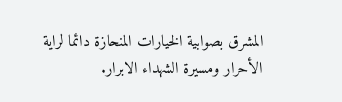المشرق بصوابية الخيارات المنحازة دائما لراية الأحرار ومسيرة الشهداء الابرار.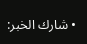• شارك الخبر: